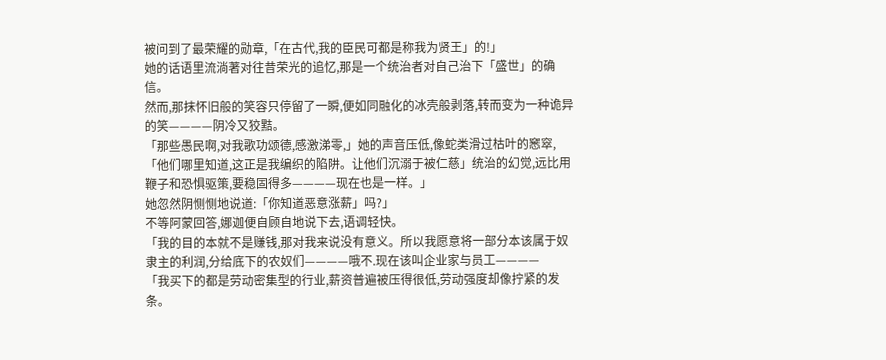被问到了最荣耀的勋章,「在古代,我的臣民可都是称我为贤王」的!」
她的话语里流淌著对往昔荣光的追忆,那是一个统治者对自己治下「盛世」的确信。
然而,那抹怀旧般的笑容只停留了一瞬,便如同融化的冰壳般剥落,转而变为一种诡异的笑————阴冷又狡黠。
「那些愚民啊,对我歌功颂德,感激涕零,」她的声音压低,像蛇类滑过枯叶的窸窣,「他们哪里知道,这正是我编织的陷阱。让他们沉溺于被仁慈」统治的幻觉,远比用鞭子和恐惧驱策,要稳固得多————现在也是一样。」
她忽然阴恻恻地说道:「你知道恶意涨薪」吗?」
不等阿蒙回答,娜迦便自顾自地说下去,语调轻快。
「我的目的本就不是赚钱,那对我来说没有意义。所以我愿意将一部分本该属于奴隶主的利润,分给底下的农奴们————哦不.现在该叫企业家与员工————
「我买下的都是劳动密集型的行业,薪资普遍被压得很低,劳动强度却像拧紧的发条。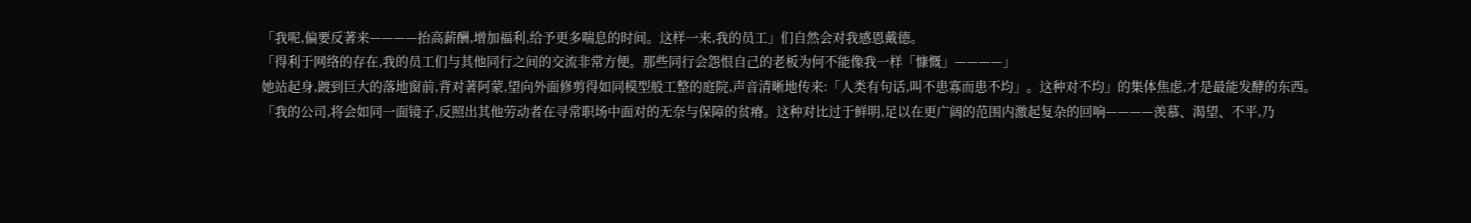「我呢,偏要反著来————抬高薪酬,增加福利,给予更多喘息的时间。这样一来,我的员工」们自然会对我感恩戴德。
「得利于网络的存在,我的员工们与其他同行之间的交流非常方便。那些同行会怨恨自己的老板为何不能像我一样「慷慨」————」
她站起身,踱到巨大的落地窗前,背对著阿蒙,望向外面修剪得如同模型般工整的庭院,声音清晰地传来:「人类有句话,叫不患寡而患不均」。这种对不均」的集体焦虑,才是最能发酵的东西。
「我的公司,将会如同一面镜子,反照出其他劳动者在寻常职场中面对的无奈与保障的贫瘠。这种对比过于鲜明,足以在更广阔的范围内激起复杂的回响————羡慕、渴望、不平,乃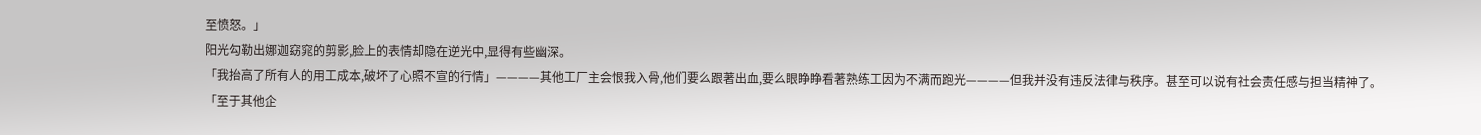至愤怒。」
阳光勾勒出娜迦窈窕的剪影,脸上的表情却隐在逆光中,显得有些幽深。
「我抬高了所有人的用工成本,破坏了心照不宣的行情」————其他工厂主会恨我入骨,他们要么跟著出血,要么眼睁睁看著熟练工因为不满而跑光————但我并没有违反法律与秩序。甚至可以说有社会责任感与担当精神了。
「至于其他企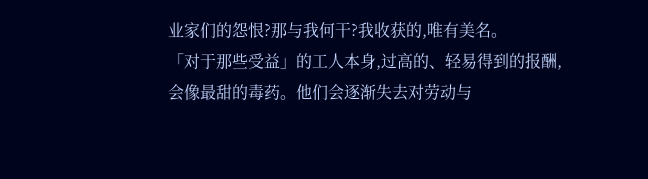业家们的怨恨?那与我何干?我收获的,唯有美名。
「对于那些受益」的工人本身,过高的、轻易得到的报酬,会像最甜的毒药。他们会逐渐失去对劳动与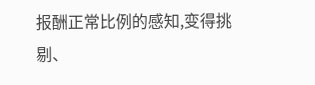报酬正常比例的感知,变得挑剔、